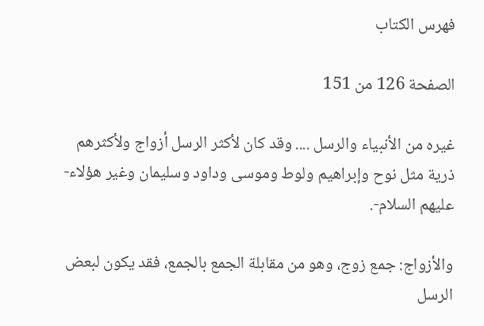فهرس الكتاب

الصفحة 126 من 151

غيره من الأنبياء والرسل .... وقد كان لأكثر الرسل أزواج ولأكثرهم ذرية مثل نوح وإبراهيم ولوط وموسى وداود وسليمان وغير هؤلاء- عليهم السلام-.

والأزواج: جمع زوج، وهو من مقابلة الجمع بالجمع، فقد يكون لبعض الرسل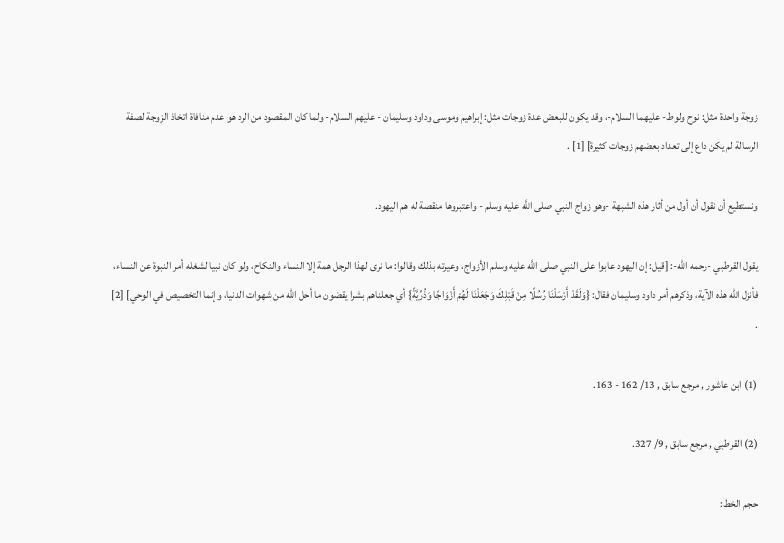زوجة واحدة مثل: نوح ولوط- عليهما السلام-، وقد يكون للبعض عدة زوجات مثل: إبراهيم وموسى وداود وسليمان - عليهم السلام- ولما كان المقصود من الرد هو عدم منافاة اتخاذ الزوجة لصفة الرسالة لم يكن داع إلى تعداد بعضهم زوجات كثيرة] [1] .

ونستطيع أن نقول أن أول من أثار هذه الشبهة -وهو زواج النبي صلى اللَّه عليه وسلم - واعتبروها منقصة له هم اليهود.

يقول القرطبي -رحمه الله-: [قيل: إن اليهود عابوا على النبي صلى اللَّه عليه وسلم الأزواج، وعيرته بذلك وقالوا: ما نرى لهذا الرجل همة إلا النساء والنكاح، ولو كان نبيا لشغله أمر النبوة عن النساء، فأنزل الله هذه الآية، وذكرهم أمر داود وسليمان فقال: {وَلَقَدْ أَرْسَلْنَا رُسُلًا مِنْ قَبْلِكَ وَجَعَلْنَا لَهُمْ أَزْوَاجًا وَذُرِّيَّةً} أي جعلناهم بشرا يقضون ما أحل الله من شهوات الدنيا، وإنما التخصيص في الوحي] [2] .

(1) ابن عاشور , مرجع سابق , 13/ 162 - 163.

(2) القرطبي , مرجع سابق , 9/ 327.

حجم الخط: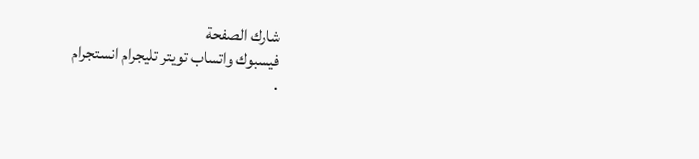شارك الصفحة
فيسبوك واتساب تويتر تليجرام انستجرام
.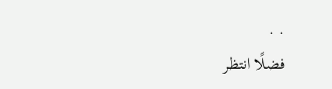. .
فضلًا انتظر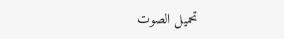تحميل الصوت